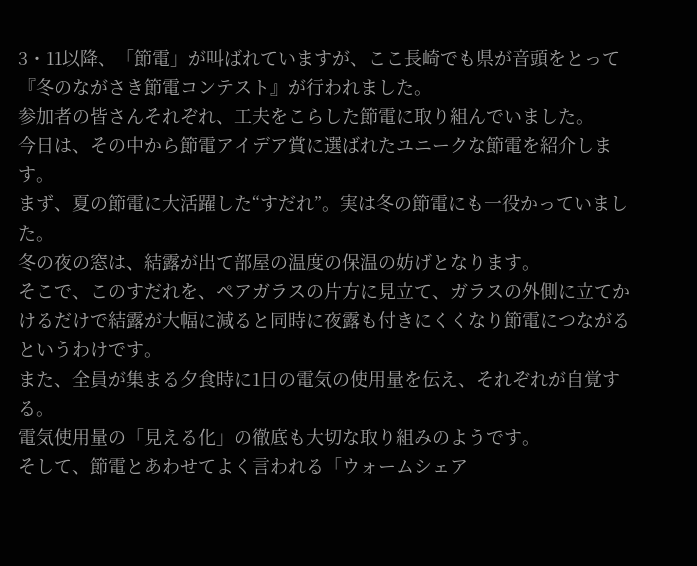3・11以降、「節電」が叫ばれていますが、ここ長崎でも県が音頭をとって『冬のながさき節電コンテスト』が行われました。
参加者の皆さんそれぞれ、工夫をこらした節電に取り組んでいました。
今日は、その中から節電アイデア賞に選ばれたユニークな節電を紹介します。
まず、夏の節電に大活躍した“すだれ”。実は冬の節電にも一役かっていました。
冬の夜の窓は、結露が出て部屋の温度の保温の妨げとなります。
そこで、このすだれを、ペアガラスの片方に見立て、ガラスの外側に立てかけるだけで結露が大幅に減ると同時に夜露も付きにくくなり節電につながるというわけです。
また、全員が集まる夕食時に1日の電気の使用量を伝え、それぞれが自覚する。
電気使用量の「見える化」の徹底も大切な取り組みのようです。
そして、節電とあわせてよく言われる「ウォームシェア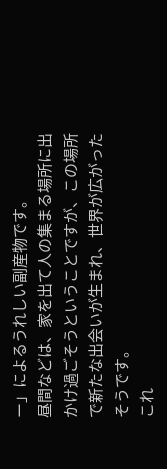ー」によるうれしい副産物です。
昼間などは、家を出て人の集まる場所に出かけ過ごそうということですが、この場所で新たな出会いが生まれ、世界が広がったそうです。
これ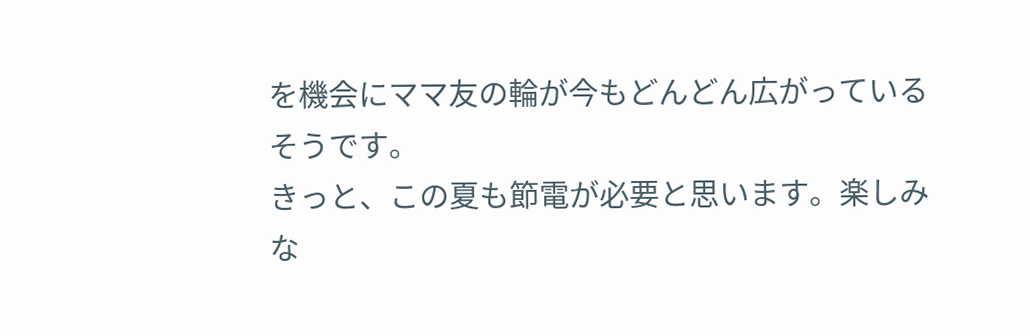を機会にママ友の輪が今もどんどん広がっているそうです。
きっと、この夏も節電が必要と思います。楽しみな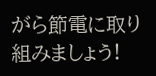がら節電に取り組みましょう!